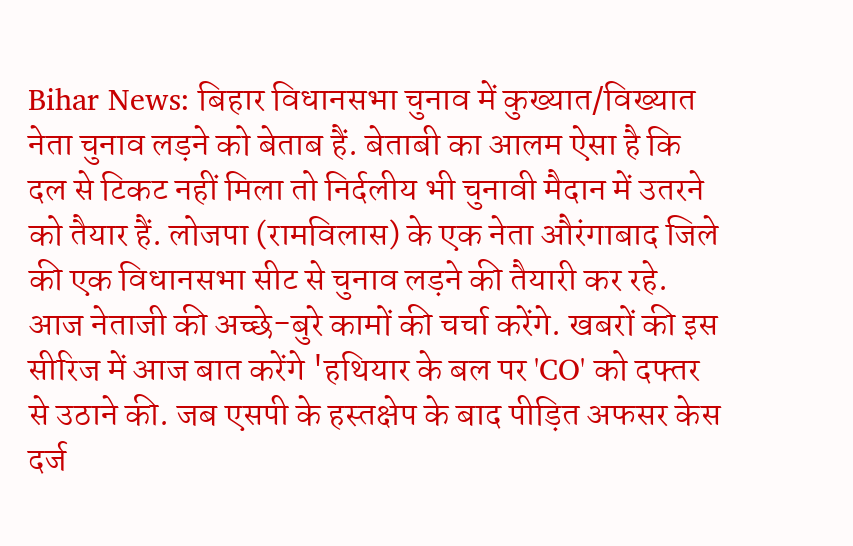Bihar News: बिहार विधानसभा चुनाव में कुख्यात/विख्यात नेता चुनाव लड़ने को बेताब हैं. बेताबी का आलम ऐसा है कि दल से टिकट नहीं मिला तो निर्दलीय भी चुनावी मैदान में उतरने को तैयार हैं. लोजपा (रामविलास) के एक नेता औरंगाबाद जिले की एक विधानसभा सीट से चुनाव लड़ने की तैयारी कर रहे. आज नेताजी की अच्छे-बुरे कामों की चर्चा करेंगे. खबरों की इस सीरिज में आज बात करेंगे 'हथियार के बल पर 'CO' को दफ्तर से उठाने की. जब एसपी के हस्तक्षेप के बाद पीड़ित अफसर केस दर्ज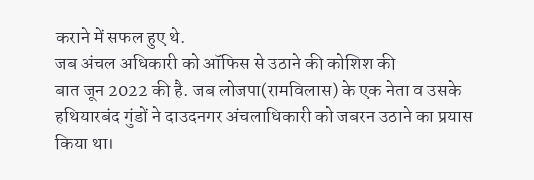कराने में सफल हुए थे.
जब अंचल अधिकारी को ऑफिस से उठाने की कोशिश की
बात जून 2022 की है. जब लोजपा(रामविलास) के एक नेता व उसके हथियारबंद गुंडों ने दाउदनगर अंचलाधिकारी को जबरन उठाने का प्रयास किया था।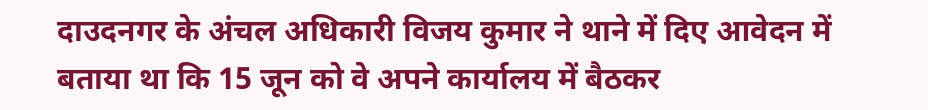दाउदनगर के अंचल अधिकारी विजय कुमार ने थाने में दिए आवेदन में बताया था कि 15 जून को वे अपने कार्यालय में बैठकर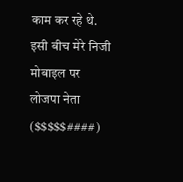काम कर रहे थे. इसी बीच मेरे निजी मोबाइल पर लोजपा नेता ($$$$$####)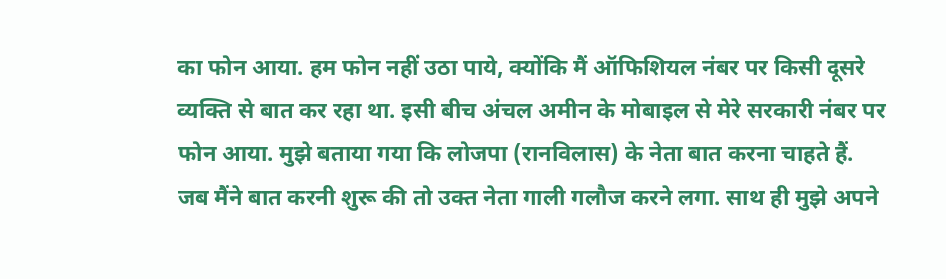का फोन आया. हम फोन नहीं उठा पाये, क्योंकि मैं ऑफिशियल नंबर पर किसी दूसरे व्यक्ति से बात कर रहा था. इसी बीच अंचल अमीन के मोबाइल से मेरे सरकारी नंबर पर फोन आया. मुझे बताया गया कि लोजपा (रानविलास) के नेता बात करना चाहते हैं. जब मैंने बात करनी शुरू की तो उक्त नेता गाली गलौज करने लगा. साथ ही मुझे अपने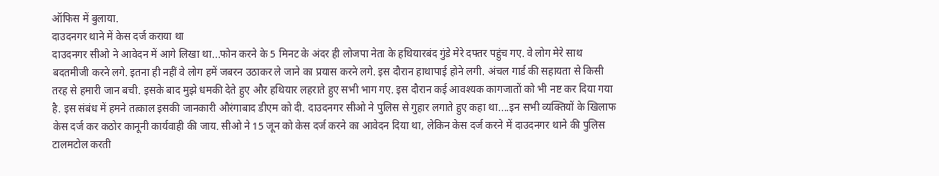ऑफिस में बुलाया.
दाउदनगर थाने में केस दर्ज कराया था
दाउदनगर सीओ ने आवेदन में आगे लिखा था...फोन करने के 5 मिनट के अंदर ही लोजपा नेता के हथियारबंद गुंडे मेरे दफ्तर पहुंच गए. वे लोग मेरे साथ बदतमीजी करने लगे. इतना ही नहीं वे लोग हमें जबरन उठाकर ले जाने का प्रयास करने लगे. इस दौरान हाथापाई होने लगी. अंचल गार्ड की सहायता से किसी तरह से हमारी जान बची. इसके बाद मुझे धमकी देते हुए और हथियार लहराते हुए सभी भाग गए. इस दौरान कई आवश्यक कागजातों को भी नष्ट कर दिया गया है. इस संबंध में हमने तत्काल इसकी जानकारी औरंगाबाद डीएम को दी. दाउदनगर सीओ ने पुलिस से गुहार लगाते हुए कहा था....इन सभी व्यक्तियों के खिलाफ केस दर्ज कर कठोर कानूनी कार्यवाही की जाय. सीओ ने 15 जून को केस दर्ज करने का आवेदन दिया था, लेकिन केस दर्ज करने में दाउदनगर थाने की पुलिस टालमटोल करती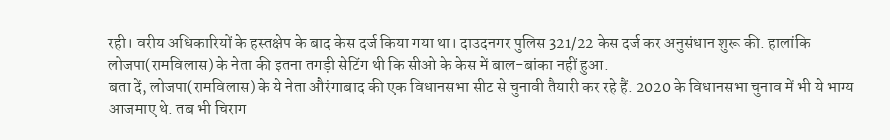रही। वरीय अधिकारियों के हस्तक्षेप के बाद केस दर्ज किया गया था। दाउदनगर पुलिस 321/22 केस दर्ज कर अनुसंधान शुरू की. हालांकि लोजपा(रामविलास) के नेता की इतना तगड़ी सेटिंग थी कि सीओ के केस में बाल-बांका नहीं हुआ.
बता दें, लोजपा(रामविलास) के ये नेता औरंगाबाद की एक विधानसभा सीट से चुनावी तैयारी कर रहे हैं. 2020 के विधानसभा चुनाव में भी ये भाग्य आजमाए थे. तब भी चिराग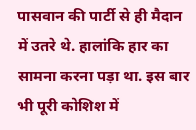पासवान की पार्टी से ही मैदान में उतरे थे. हालांकि हार का सामना करना पड़ा था. इस बार भी पूरी कोशिश में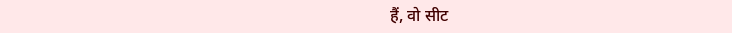हैं, वो सीट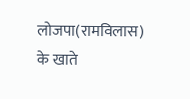लोजपा(रामविलास) के खाते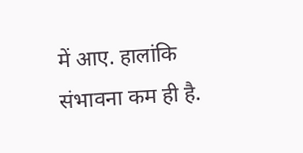में आए. हालांकि संभावना कम ही है.